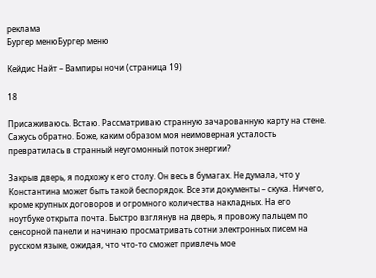реклама
Бургер менюБургер меню

Кейдис Найт – Вампиры ночи (страница 19)

18

Присаживаюсь. Встаю. Рассматриваю странную зачарованную карту на стене. Сажусь обратно. Боже, каким образом моя неимоверная усталость превратилась в странный неугомонный поток энергии?

Закрыв дверь, я подхожу к его столу. Он весь в бумагах. Не думала, что у Константина может быть такой беспорядок. Все эти документы – скука. Ничего, кроме крупных договоров и огромного количества накладных. На его ноутбуке открыта почта. Быстро взглянув на дверь, я провожу пальцем по сенсорной панели и начинаю просматривать сотни электронных писем на русском языке, ожидая, что что-то сможет привлечь мое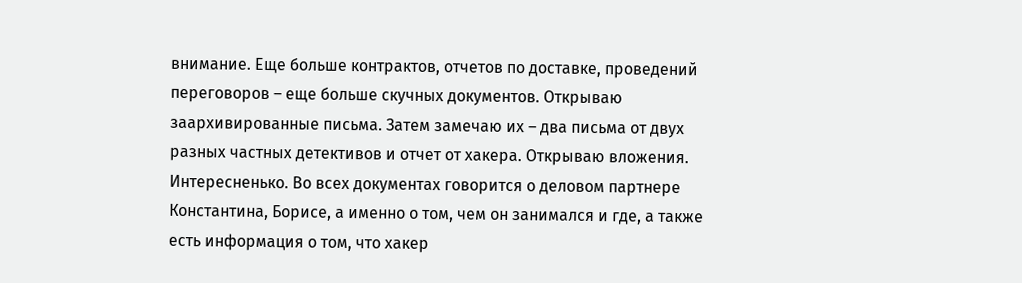внимание. Еще больше контрактов, отчетов по доставке, проведений переговоров – еще больше скучных документов. Открываю заархивированные письма. Затем замечаю их – два письма от двух разных частных детективов и отчет от хакера. Открываю вложения. Интересненько. Во всех документах говорится о деловом партнере Константина, Борисе, а именно о том, чем он занимался и где, а также есть информация о том, что хакер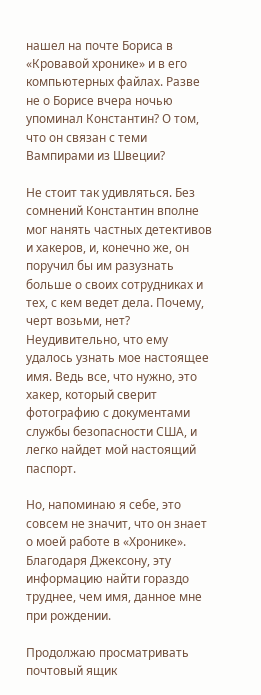нашел на почте Бориса в «Кровавой хронике» и в его компьютерных файлах. Разве не о Борисе вчера ночью упоминал Константин? О том, что он связан с теми Вампирами из Швеции?

Не стоит так удивляться. Без сомнений Константин вполне мог нанять частных детективов и хакеров, и, конечно же, он поручил бы им разузнать больше о своих сотрудниках и тех, с кем ведет дела. Почему, черт возьми, нет? Неудивительно, что ему удалось узнать мое настоящее имя. Ведь все, что нужно, это хакер, который сверит фотографию с документами службы безопасности США, и легко найдет мой настоящий паспорт.

Но, напоминаю я себе, это совсем не значит, что он знает о моей работе в «Хронике». Благодаря Джексону, эту информацию найти гораздо труднее, чем имя, данное мне при рождении.

Продолжаю просматривать почтовый ящик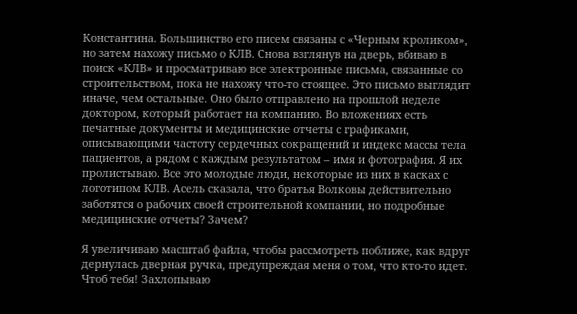Константина. Большинство его писем связаны с «Черным кроликом», но затем нахожу письмо о КЛВ. Снова взглянув на дверь, вбиваю в поиск «КЛВ» и просматриваю все электронные письма, связанные со строительством, пока не нахожу что-то стоящее. Это письмо выглядит иначе, чем остальные. Оно было отправлено на прошлой неделе доктором, который работает на компанию. Во вложениях есть печатные документы и медицинские отчеты с графиками, описывающими частоту сердечных сокращений и индекс массы тела пациентов, а рядом с каждым результатом – имя и фотография. Я их пролистываю. Все это молодые люди, некоторые из них в касках с логотипом КЛВ. Асель сказала, что братья Волковы действительно заботятся о рабочих своей строительной компании, но подробные медицинские отчеты? Зачем?

Я увеличиваю масштаб файла, чтобы рассмотреть поближе, как вдруг дернулась дверная ручка, предупреждая меня о том, что кто-то идет. Чтоб тебя! Захлопываю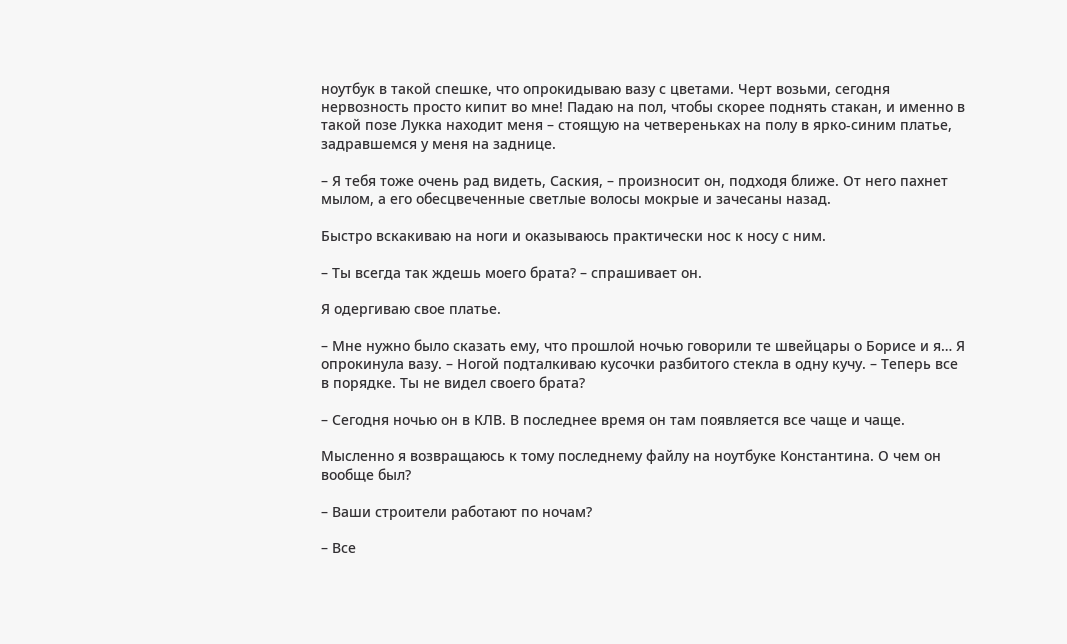ноутбук в такой спешке, что опрокидываю вазу с цветами. Черт возьми, сегодня нервозность просто кипит во мне! Падаю на пол, чтобы скорее поднять стакан, и именно в такой позе Лукка находит меня – стоящую на четвереньках на полу в ярко-синим платье, задравшемся у меня на заднице.

– Я тебя тоже очень рад видеть, Саския, – произносит он, подходя ближе. От него пахнет мылом, а его обесцвеченные светлые волосы мокрые и зачесаны назад.

Быстро вскакиваю на ноги и оказываюсь практически нос к носу с ним.

– Ты всегда так ждешь моего брата? – спрашивает он.

Я одергиваю свое платье.

– Мне нужно было сказать ему, что прошлой ночью говорили те швейцары о Борисе и я… Я опрокинула вазу. – Ногой подталкиваю кусочки разбитого стекла в одну кучу. – Теперь все в порядке. Ты не видел своего брата?

– Сегодня ночью он в КЛВ. В последнее время он там появляется все чаще и чаще.

Мысленно я возвращаюсь к тому последнему файлу на ноутбуке Константина. О чем он вообще был?

– Ваши строители работают по ночам?

– Все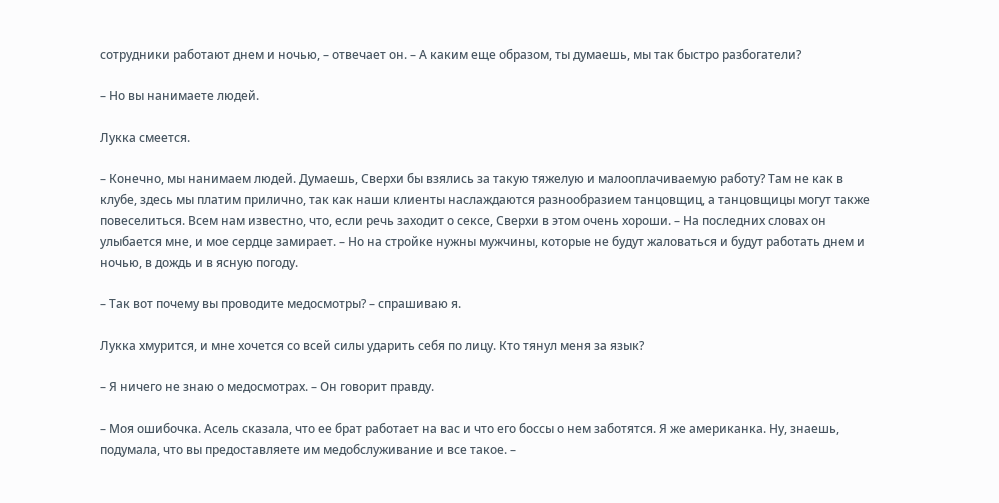сотрудники работают днем и ночью, – отвечает он. – А каким еще образом, ты думаешь, мы так быстро разбогатели?

– Но вы нанимаете людей.

Лукка смеется.

– Конечно, мы нанимаем людей. Думаешь, Сверхи бы взялись за такую тяжелую и малооплачиваемую работу? Там не как в клубе, здесь мы платим прилично, так как наши клиенты наслаждаются разнообразием танцовщиц, а танцовщицы могут также повеселиться. Всем нам известно, что, если речь заходит о сексе, Сверхи в этом очень хороши. – На последних словах он улыбается мне, и мое сердце замирает. – Но на стройке нужны мужчины, которые не будут жаловаться и будут работать днем и ночью, в дождь и в ясную погоду.

– Так вот почему вы проводите медосмотры? – спрашиваю я.

Лукка хмурится, и мне хочется со всей силы ударить себя по лицу. Кто тянул меня за язык?

– Я ничего не знаю о медосмотрах. – Он говорит правду.

– Моя ошибочка. Асель сказала, что ее брат работает на вас и что его боссы о нем заботятся. Я же американка. Ну, знаешь, подумала, что вы предоставляете им медобслуживание и все такое. –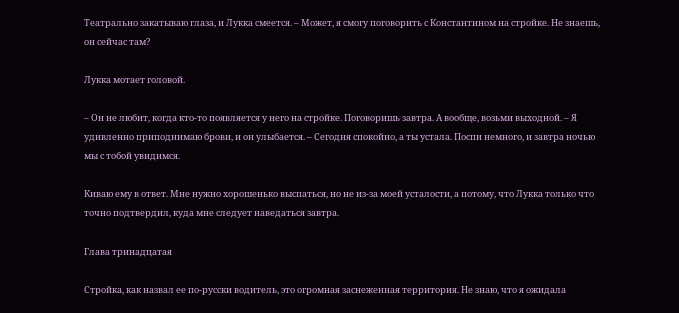Театрально закатываю глаза, и Лукка смеется. – Может, я смогу поговорить с Константином на стройке. Не знаешь, он сейчас там?

Лукка мотает головой.

– Он не любит, когда кто-то появляется у него на стройке. Поговоришь завтра. А вообще, возьми выходной. – Я удивленно приподнимаю брови, и он улыбается. – Сегодня спокойно, а ты устала. Поспи немного, и завтра ночью мы с тобой увидимся.

Киваю ему в ответ. Мне нужно хорошенько выспаться, но не из-за моей усталости, а потому, что Лукка только что точно подтвердил, куда мне следует наведаться завтра.

Глава тринадцатая

Стройка, как назвал ее по-русски водитель, это огромная заснеженная территория. Не знаю, что я ожидала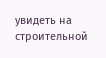увидеть на строительной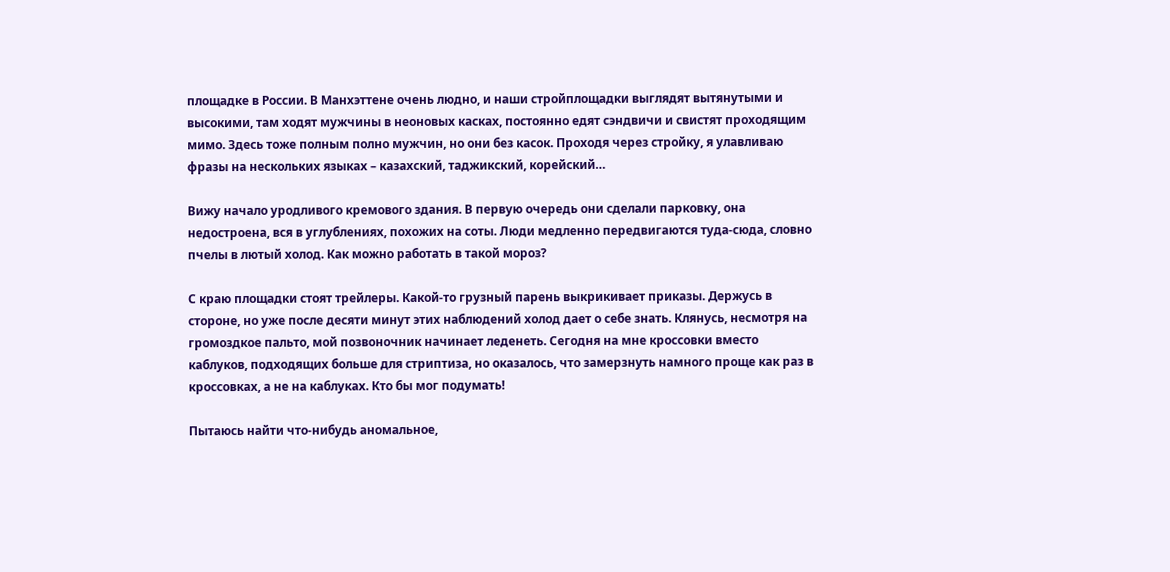площадке в России. В Манхэттене очень людно, и наши стройплощадки выглядят вытянутыми и высокими, там ходят мужчины в неоновых касках, постоянно едят сэндвичи и свистят проходящим мимо. Здесь тоже полным полно мужчин, но они без касок. Проходя через стройку, я улавливаю фразы на нескольких языках – казахский, таджикский, корейский…

Вижу начало уродливого кремового здания. В первую очередь они сделали парковку, она недостроена, вся в углублениях, похожих на соты. Люди медленно передвигаются туда-сюда, словно пчелы в лютый холод. Как можно работать в такой мороз?

С краю площадки стоят трейлеры. Какой-то грузный парень выкрикивает приказы. Держусь в стороне, но уже после десяти минут этих наблюдений холод дает о себе знать. Клянусь, несмотря на громоздкое пальто, мой позвоночник начинает леденеть. Сегодня на мне кроссовки вместо каблуков, подходящих больше для стриптиза, но оказалось, что замерзнуть намного проще как раз в кроссовках, а не на каблуках. Кто бы мог подумать!

Пытаюсь найти что-нибудь аномальное,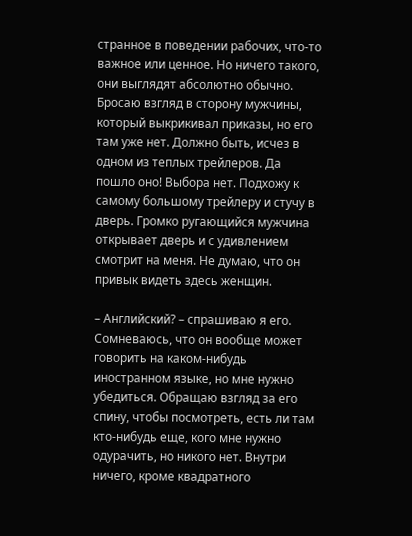странное в поведении рабочих, что-то важное или ценное. Но ничего такого, они выглядят абсолютно обычно. Бросаю взгляд в сторону мужчины, который выкрикивал приказы, но его там уже нет. Должно быть, исчез в одном из теплых трейлеров. Да пошло оно! Выбора нет. Подхожу к самому большому трейлеру и стучу в дверь. Громко ругающийся мужчина открывает дверь и с удивлением смотрит на меня. Не думаю, что он привык видеть здесь женщин.

– Английский? – спрашиваю я его. Сомневаюсь, что он вообще может говорить на каком-нибудь иностранном языке, но мне нужно убедиться. Обращаю взгляд за его спину, чтобы посмотреть, есть ли там кто-нибудь еще, кого мне нужно одурачить, но никого нет. Внутри ничего, кроме квадратного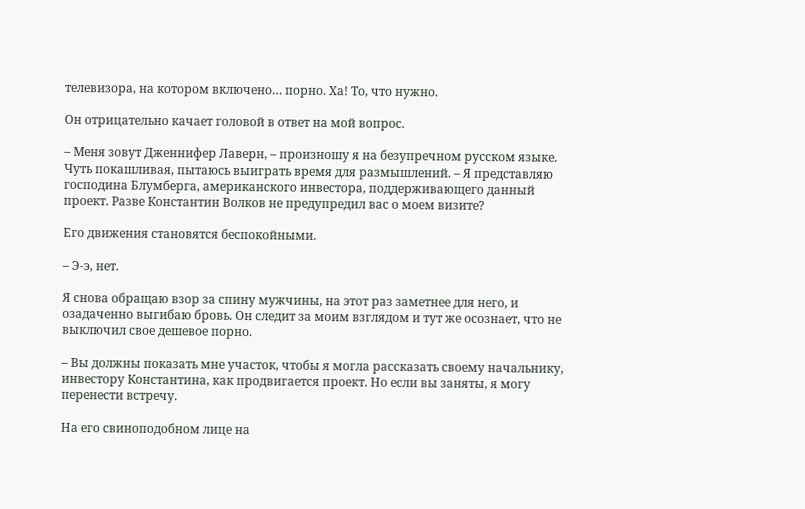телевизора, на котором включено… порно. Ха! То, что нужно.

Он отрицательно качает головой в ответ на мой вопрос.

– Меня зовут Дженнифер Лаверн, – произношу я на безупречном русском языке. Чуть покашливая, пытаюсь выиграть время для размышлений. – Я представляю господина Блумберга, американского инвестора, поддерживающего данный проект. Разве Константин Волков не предупредил вас о моем визите?

Его движения становятся беспокойными.

– Э-э, нет.

Я снова обращаю взор за спину мужчины, на этот раз заметнее для него, и озадаченно выгибаю бровь. Он следит за моим взглядом и тут же осознает, что не выключил свое дешевое порно.

– Вы должны показать мне участок, чтобы я могла рассказать своему начальнику, инвестору Константина, как продвигается проект. Но если вы заняты, я могу перенести встречу.

На его свиноподобном лице на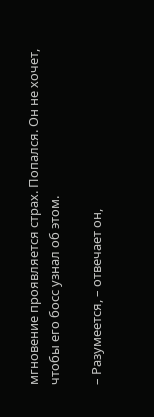мгновение проявляется страх. Попался. Он не хочет, чтобы его босс узнал об этом.

– Разумеется, – отвечает он,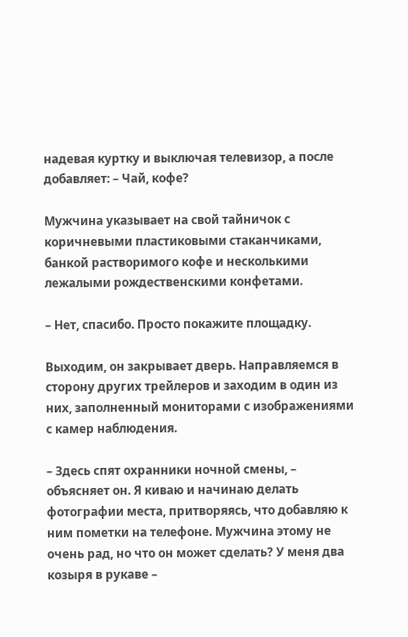надевая куртку и выключая телевизор, а после добавляет: – Чай, кофе?

Мужчина указывает на свой тайничок с коричневыми пластиковыми стаканчиками, банкой растворимого кофе и несколькими лежалыми рождественскими конфетами.

– Нет, спасибо. Просто покажите площадку.

Выходим, он закрывает дверь. Направляемся в сторону других трейлеров и заходим в один из них, заполненный мониторами с изображениями с камер наблюдения.

– Здесь спят охранники ночной смены, – объясняет он. Я киваю и начинаю делать фотографии места, притворяясь, что добавляю к ним пометки на телефоне. Мужчина этому не очень рад, но что он может сделать? У меня два козыря в рукаве –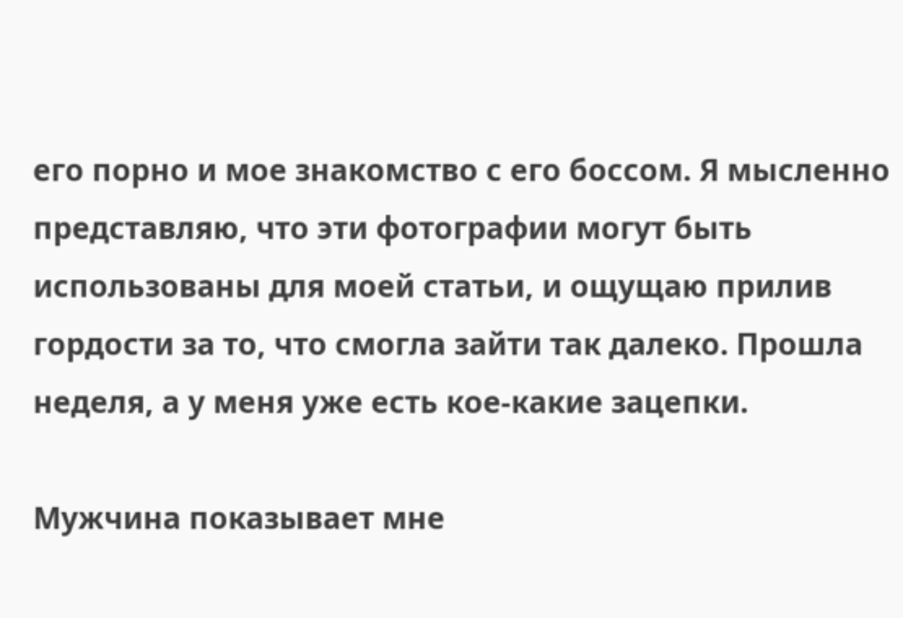его порно и мое знакомство с его боссом. Я мысленно представляю, что эти фотографии могут быть использованы для моей статьи, и ощущаю прилив гордости за то, что смогла зайти так далеко. Прошла неделя, а у меня уже есть кое-какие зацепки.

Мужчина показывает мне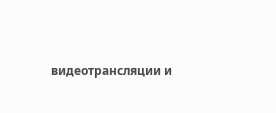видеотрансляции и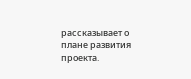рассказывает о плане развития проекта.